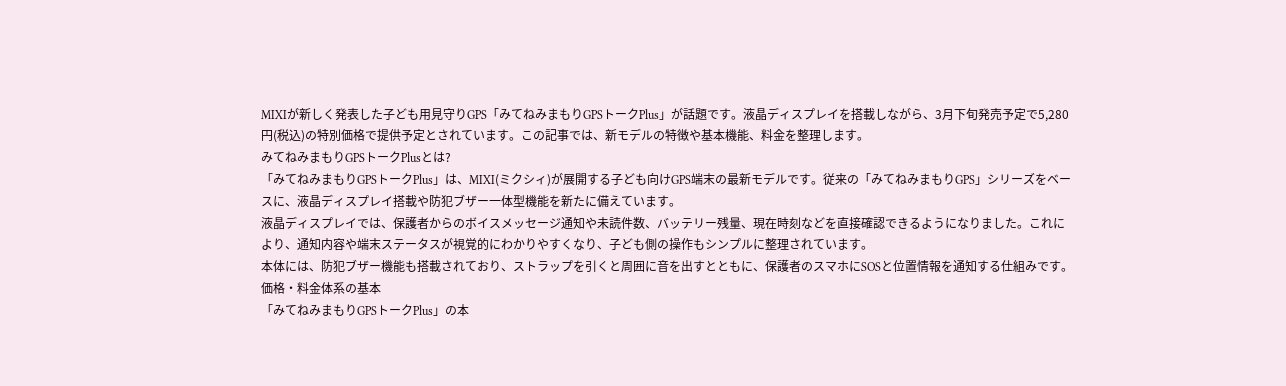MIXIが新しく発表した子ども用見守りGPS「みてねみまもりGPSトークPlus」が話題です。液晶ディスプレイを搭載しながら、3月下旬発売予定で5,280円(税込)の特別価格で提供予定とされています。この記事では、新モデルの特徴や基本機能、料金を整理します。
みてねみまもりGPSトークPlusとは?
「みてねみまもりGPSトークPlus」は、MIXI(ミクシィ)が展開する子ども向けGPS端末の最新モデルです。従来の「みてねみまもりGPS」シリーズをベースに、液晶ディスプレイ搭載や防犯ブザー一体型機能を新たに備えています。
液晶ディスプレイでは、保護者からのボイスメッセージ通知や未読件数、バッテリー残量、現在時刻などを直接確認できるようになりました。これにより、通知内容や端末ステータスが視覚的にわかりやすくなり、子ども側の操作もシンプルに整理されています。
本体には、防犯ブザー機能も搭載されており、ストラップを引くと周囲に音を出すとともに、保護者のスマホにSOSと位置情報を通知する仕組みです。
価格・料金体系の基本
「みてねみまもりGPSトークPlus」の本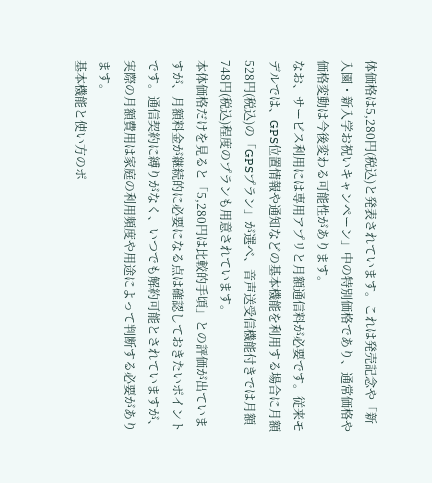体価格は5,280円(税込)と発表されています。これは発売記念や「新入園・新入学お祝いキャンペーン」中の特別価格であり、通常価格や価格変動は今後変わる可能性があります。
なお、サービス利用には専用アプリと月額通信料が必要です。従来モデルでは、GPS位置情報や通知などの基本機能を利用する場合に月額528円(税込)の「GPSプラン」が選べ、音声送受信機能付きでは月額748円(税込)程度のプランも用意されています。
本体価格だけを見ると「5,280円は比較的手頃」との評価が出ていますが、月額料金が継続的に必要になる点は確認しておきたいポイントです。通信契約に縛りがなく、いつでも解約可能とされていますが、実際の月額費用は家庭の利用頻度や用途によって判断する必要があります。
基本機能と使い方のポ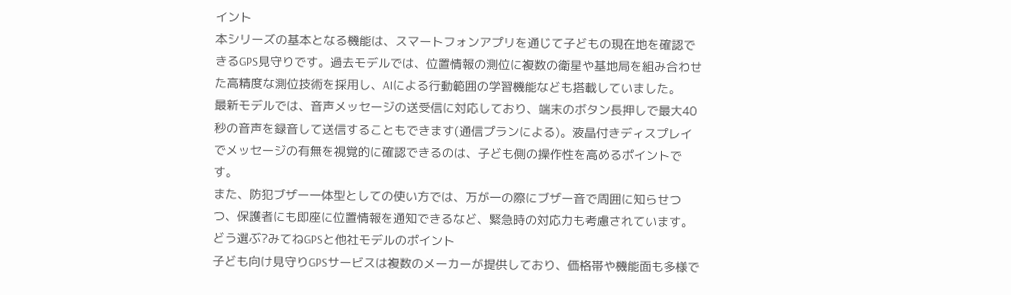イント
本シリーズの基本となる機能は、スマートフォンアプリを通じて子どもの現在地を確認できるGPS見守りです。過去モデルでは、位置情報の測位に複数の衛星や基地局を組み合わせた高精度な測位技術を採用し、AIによる行動範囲の学習機能なども搭載していました。
最新モデルでは、音声メッセージの送受信に対応しており、端末のボタン長押しで最大40秒の音声を録音して送信することもできます(通信プランによる)。液晶付きディスプレイでメッセージの有無を視覚的に確認できるのは、子ども側の操作性を高めるポイントです。
また、防犯ブザー一体型としての使い方では、万が一の際にブザー音で周囲に知らせつつ、保護者にも即座に位置情報を通知できるなど、緊急時の対応力も考慮されています。
どう選ぶ?みてねGPSと他社モデルのポイント
子ども向け見守りGPSサービスは複数のメーカーが提供しており、価格帯や機能面も多様で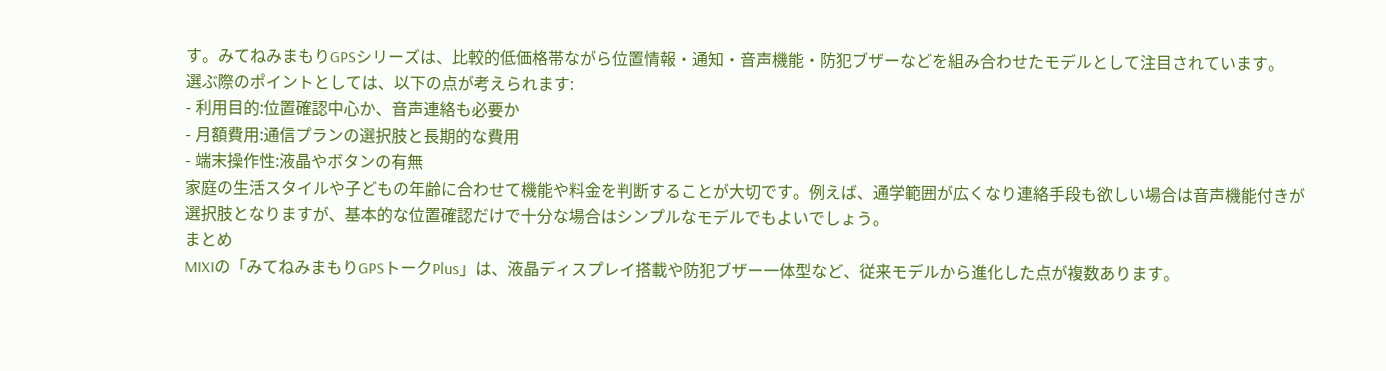す。みてねみまもりGPSシリーズは、比較的低価格帯ながら位置情報・通知・音声機能・防犯ブザーなどを組み合わせたモデルとして注目されています。
選ぶ際のポイントとしては、以下の点が考えられます:
- 利用目的:位置確認中心か、音声連絡も必要か
- 月額費用:通信プランの選択肢と長期的な費用
- 端末操作性:液晶やボタンの有無
家庭の生活スタイルや子どもの年齢に合わせて機能や料金を判断することが大切です。例えば、通学範囲が広くなり連絡手段も欲しい場合は音声機能付きが選択肢となりますが、基本的な位置確認だけで十分な場合はシンプルなモデルでもよいでしょう。
まとめ
MIXIの「みてねみまもりGPSトークPlus」は、液晶ディスプレイ搭載や防犯ブザー一体型など、従来モデルから進化した点が複数あります。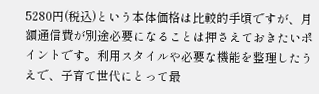5280円(税込)という本体価格は比較的手頃ですが、月額通信費が別途必要になることは押さえておきたいポイントです。利用スタイルや必要な機能を整理したうえで、子育て世代にとって最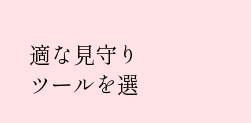適な見守りツールを選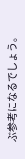ぶ参考になるでしょう。